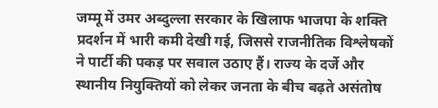जम्मू में उमर अब्दुल्ला सरकार के खिलाफ भाजपा के शक्ति प्रदर्शन में भारी कमी देखी गई, जिससे राजनीतिक विश्लेषकों ने पार्टी की पकड़ पर सवाल उठाए हैं। राज्य के दर्जे और स्थानीय नियुक्तियों को लेकर जनता के बीच बढ़ते असंतोष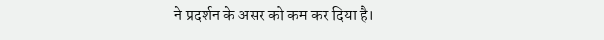ने प्रदर्शन के असर को कम कर दिया है।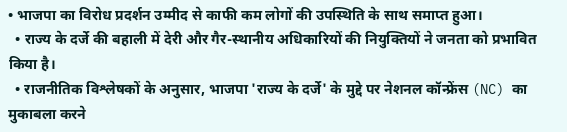• भाजपा का विरोध प्रदर्शन उम्मीद से काफी कम लोगों की उपस्थिति के साथ समाप्त हुआ।
  • राज्य के दर्जे की बहाली में देरी और गैर-स्थानीय अधिकारियों की नियुक्तियों ने जनता को प्रभावित किया है।
  • राजनीतिक विश्लेषकों के अनुसार, भाजपा 'राज्य के दर्जे' के मुद्दे पर नेशनल कॉन्फ्रेंस (NC) का मुकाबला करने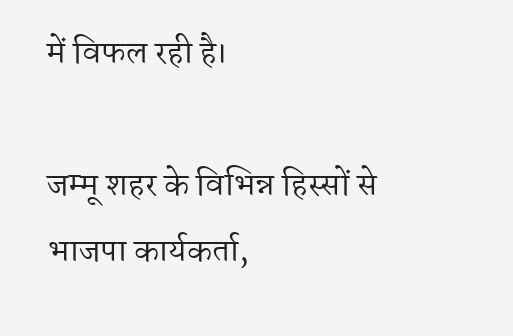में विफल रही है।

जम्मू शहर के विभिन्न हिस्सों से भाजपा कार्यकर्ता,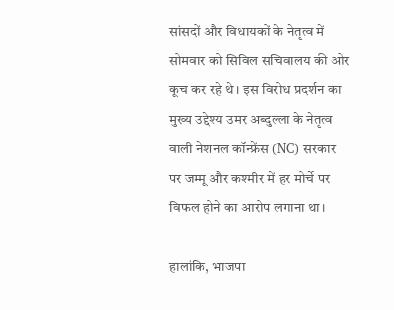सांसदों और विधायकों के नेतृत्व में सोमवार को सिविल सचिवालय की ओर कूच कर रहे थे। इस विरोध प्रदर्शन का मुख्य उद्देश्य उमर अब्दुल्ला के नेतृत्व वाली नेशनल कॉन्फ्रेंस (NC) सरकार पर जम्मू और कश्मीर में हर मोर्चे पर विफल होने का आरोप लगाना था।

हालांकि, भाजपा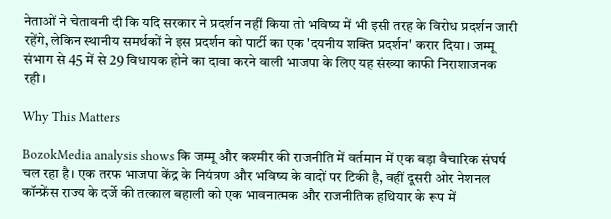नेताओं ने चेतावनी दी कि यदि सरकार ने प्रदर्शन नहीं किया तो भविष्य में भी इसी तरह के विरोध प्रदर्शन जारी रहेंगे, लेकिन स्थानीय समर्थकों ने इस प्रदर्शन को पार्टी का एक 'दयनीय शक्ति प्रदर्शन' करार दिया। जम्मू संभाग से 45 में से 29 विधायक होने का दावा करने वाली भाजपा के लिए यह संख्या काफी निराशाजनक रही।

Why This Matters

BozokMedia analysis shows कि जम्मू और कश्मीर की राजनीति में वर्तमान में एक बड़ा वैचारिक संघर्ष चल रहा है। एक तरफ भाजपा केंद्र के नियंत्रण और भविष्य के वादों पर टिकी है, वहीं दूसरी ओर नेशनल कॉन्फ्रेंस राज्य के दर्जे की तत्काल बहाली को एक भावनात्मक और राजनीतिक हथियार के रूप में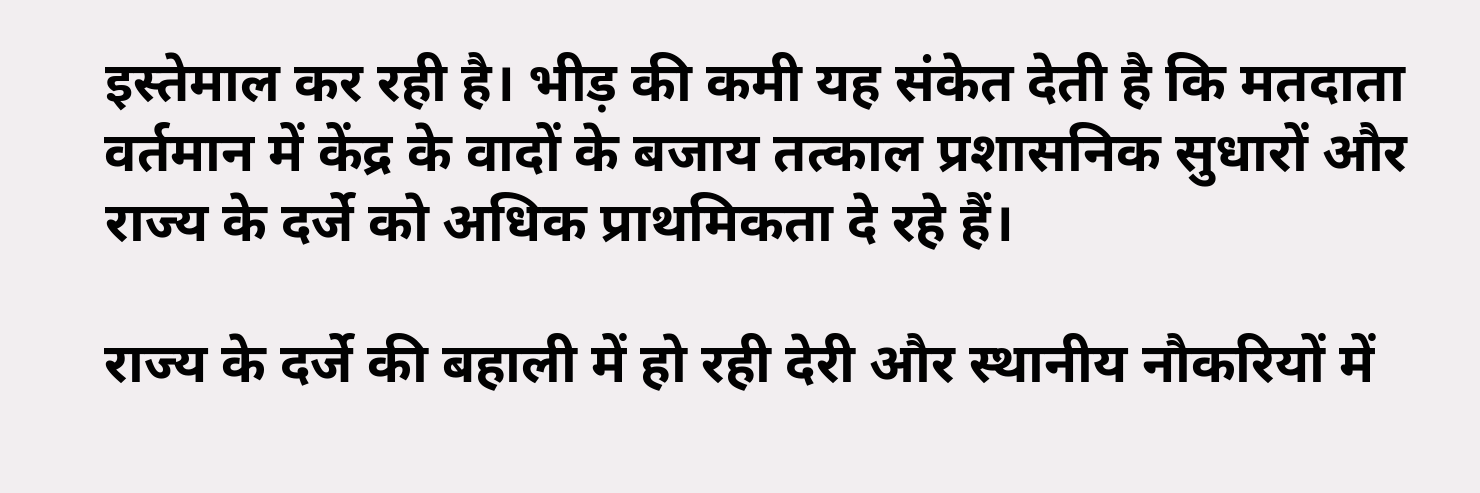इस्तेमाल कर रही है। भीड़ की कमी यह संकेत देती है कि मतदाता वर्तमान में केंद्र के वादों के बजाय तत्काल प्रशासनिक सुधारों और राज्य के दर्जे को अधिक प्राथमिकता दे रहे हैं।

राज्य के दर्जे की बहाली में हो रही देरी और स्थानीय नौकरियों में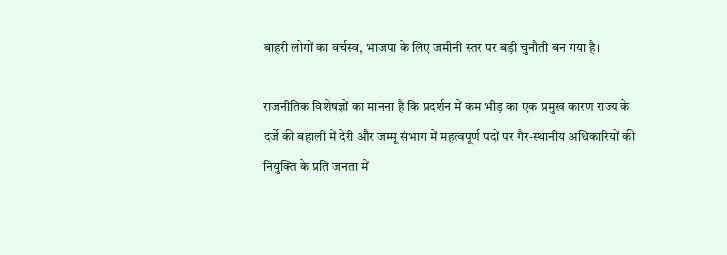बाहरी लोगों का वर्चस्व, भाजपा के लिए जमीनी स्तर पर बड़ी चुनौती बन गया है।

राजनीतिक विशेषज्ञों का मानना है कि प्रदर्शन में कम भीड़ का एक प्रमुख कारण राज्य के दर्जे की बहाली में देरी और जम्मू संभाग में महत्वपूर्ण पदों पर गैर-स्थानीय अधिकारियों की नियुक्ति के प्रति जनता में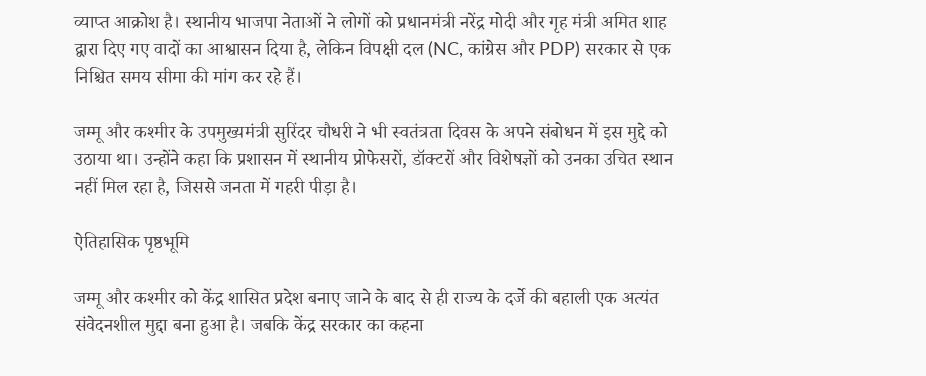व्याप्त आक्रोश है। स्थानीय भाजपा नेताओं ने लोगों को प्रधानमंत्री नरेंद्र मोदी और गृह मंत्री अमित शाह द्वारा दिए गए वादों का आश्वासन दिया है, लेकिन विपक्षी दल (NC, कांग्रेस और PDP) सरकार से एक निश्चित समय सीमा की मांग कर रहे हैं।

जम्मू और कश्मीर के उपमुख्यमंत्री सुरिंदर चौधरी ने भी स्वतंत्रता दिवस के अपने संबोधन में इस मुद्दे को उठाया था। उन्होंने कहा कि प्रशासन में स्थानीय प्रोफेसरों, डॉक्टरों और विशेषज्ञों को उनका उचित स्थान नहीं मिल रहा है, जिससे जनता में गहरी पीड़ा है।

ऐतिहासिक पृष्ठभूमि

जम्मू और कश्मीर को केंद्र शासित प्रदेश बनाए जाने के बाद से ही राज्य के दर्जे की बहाली एक अत्यंत संवेदनशील मुद्दा बना हुआ है। जबकि केंद्र सरकार का कहना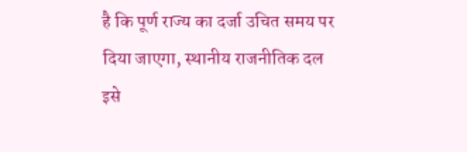है कि पूर्ण राज्य का दर्जा उचित समय पर दिया जाएगा, स्थानीय राजनीतिक दल इसे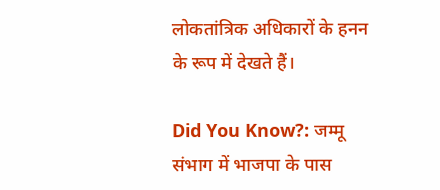लोकतांत्रिक अधिकारों के हनन के रूप में देखते हैं।

Did You Know?: जम्मू संभाग में भाजपा के पास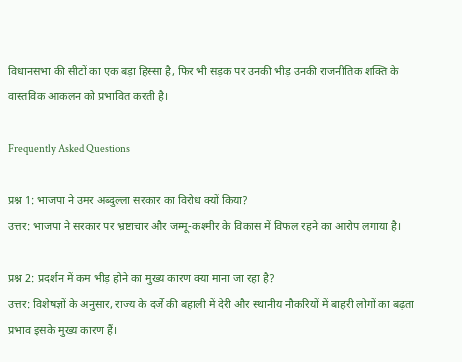विधानसभा की सीटों का एक बड़ा हिस्सा है, फिर भी सड़क पर उनकी भीड़ उनकी राजनीतिक शक्ति के वास्तविक आकलन को प्रभावित करती है।

Frequently Asked Questions

प्रश्न 1: भाजपा ने उमर अब्दुल्ला सरकार का विरोध क्यों किया?
उत्तर: भाजपा ने सरकार पर भ्रष्टाचार और जम्मू-कश्मीर के विकास में विफल रहने का आरोप लगाया है।

प्रश्न 2: प्रदर्शन में कम भीड़ होने का मुख्य कारण क्या माना जा रहा है?
उत्तर: विशेषज्ञों के अनुसार, राज्य के दर्जे की बहाली में देरी और स्थानीय नौकरियों में बाहरी लोगों का बढ़ता प्रभाव इसके मुख्य कारण हैं।